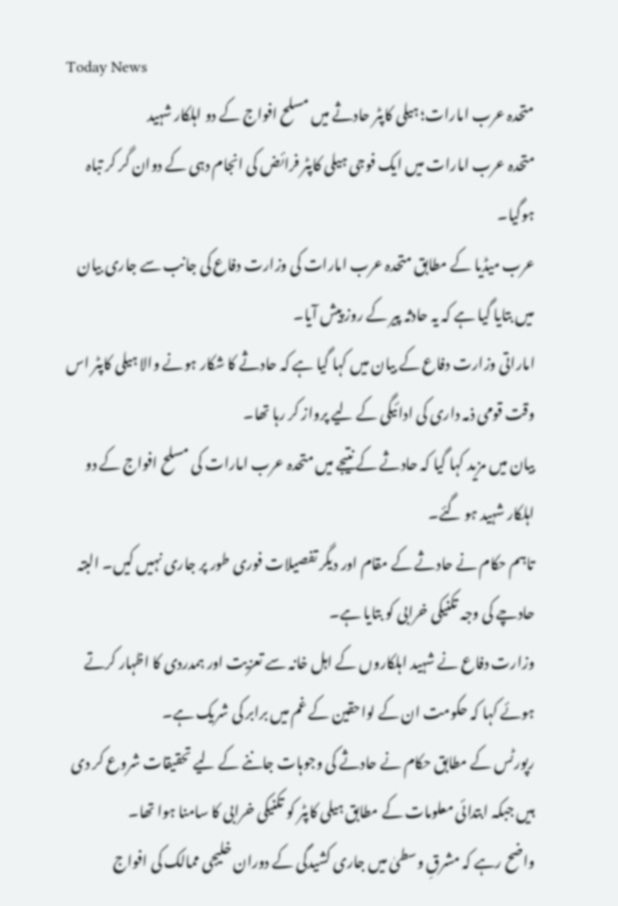Today News
متحدہ عرب امارات؛ ہیلی کاپٹر حادثے میں مسلح افواج کے دو اہلکار شہید
متحدہ عرب امارات میں ایک فوجی ہیلی کاپٹر فرائض کی انجام دہی کے دوان گر کر تباہ ہوگیا۔
عرب میڈیا کے مطابق متحدہ عرب امارات کی وزارت دفاع کی جانب سے جاری بیان میں بتایا گیا ہے کہ یہ حادثہ پیر کے روز پیش آیا۔
اماراتی وزارت دفاع کے بیان میں کہا گیا ہے کہ حادثے کا شکار ہونے والا ہیلی کاپٹر اس وقت قومی ذمہ داری کی ادائیگی کے لیے پرواز کر رہا تھا۔
بیان میں مزید کہا گیا کہ حادثے کے نتیجے میں متحدہ عرب امارات کی مسلح افواج کے دو اہلکار شہید ہو گئے۔
تاہم حکام نے حادثے کے مقام اور دیگر تفصیلات فوری طور پر جاری نہیں کیں۔ البتہ حادچے کی وجہ تکنیکی خرابی کو بتایا ہے۔
وزارت دفاع نے شہید اہلکاروں کے اہل خانہ سے تعزیت اور ہمدردی کا اظہار کرتے ہوئے کہا کہ حکومت ان کے لواحقین کے غم میں برابر کی شریک ہے۔
رپورٹس کے مطابق حکام نے حادثے کی وجوہات جاننے کے لیے تحقیقات شروع کر دی ہیں جبکہ ابتدائی معلومات کے مطابق ہیلی کاپٹر کو تکنیکی خرابی کا سامنا ہوا تھا۔
واضح رہے کہ مشرقِ وسطیٰ میں جاری کشیدگی کے دوران خلیجی ممالک کی افواج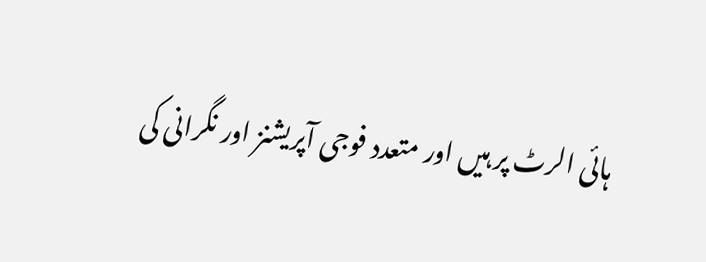ہائی الرٹ پر ہیں اور متعدد فوجی آپریشنز اور نگرانی کی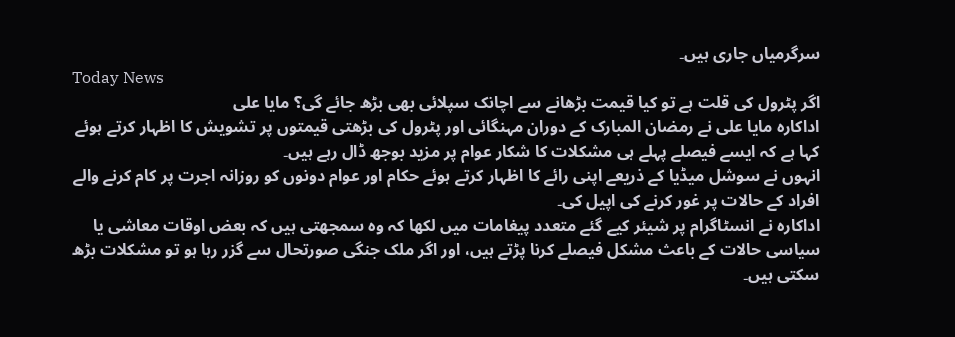سرگرمیاں جاری ہیں۔
Today News
اگر پٹرول کی قلت ہے تو کیا قیمت بڑھانے سے اچانک سپلائی بھی بڑھ جائے گی؟ مایا علی
اداکارہ مایا علی نے رمضان المبارک کے دوران مہنگائی اور پٹرول کی بڑھتی قیمتوں پر تشویش کا اظہار کرتے ہوئے کہا ہے کہ ایسے فیصلے پہلے ہی مشکلات کا شکار عوام پر مزید بوجھ ڈال رہے ہیں۔
انہوں نے سوشل میڈیا کے ذریعے اپنی رائے کا اظہار کرتے ہوئے حکام اور عوام دونوں کو روزانہ اجرت پر کام کرنے والے افراد کے حالات پر غور کرنے کی اپیل کی۔
اداکارہ نے انسٹاگرام پر شیئر کیے گئے متعدد پیغامات میں لکھا کہ وہ سمجھتی ہیں کہ بعض اوقات معاشی یا سیاسی حالات کے باعث مشکل فیصلے کرنا پڑتے ہیں، اور اگر ملک جنگی صورتحال سے گزر رہا ہو تو مشکلات بڑھ سکتی ہیں۔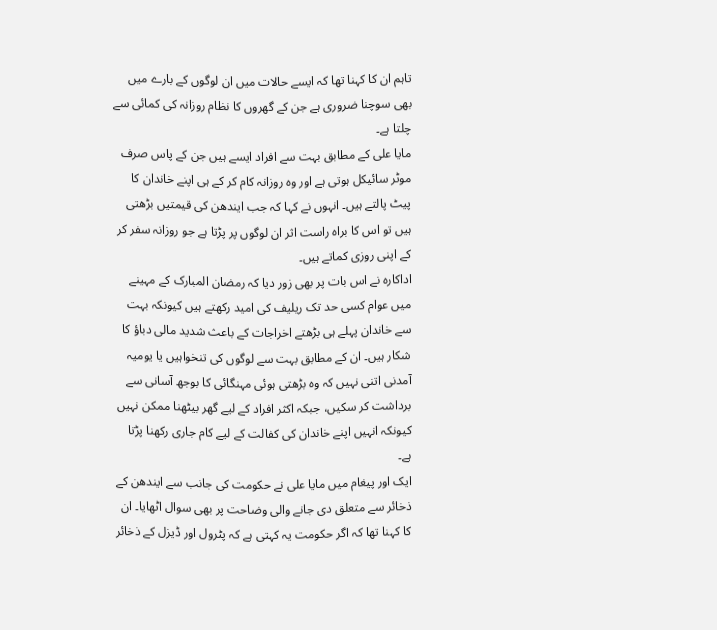تاہم ان کا کہنا تھا کہ ایسے حالات میں ان لوگوں کے بارے میں بھی سوچنا ضروری ہے جن کے گھروں کا نظام روزانہ کی کمائی سے چلتا ہے۔
مایا علی کے مطابق بہت سے افراد ایسے ہیں جن کے پاس صرف موٹر سائیکل ہوتی ہے اور وہ روزانہ کام کر کے ہی اپنے خاندان کا پیٹ پالتے ہیں۔ انہوں نے کہا کہ جب ایندھن کی قیمتیں بڑھتی ہیں تو اس کا براہ راست اثر ان لوگوں پر پڑتا ہے جو روزانہ سفر کر کے اپنی روزی کماتے ہیں۔
اداکارہ نے اس بات پر بھی زور دیا کہ رمضان المبارک کے مہینے میں عوام کسی حد تک ریلیف کی امید رکھتے ہیں کیونکہ بہت سے خاندان پہلے ہی بڑھتے اخراجات کے باعث شدید مالی دباؤ کا شکار ہیں۔ ان کے مطابق بہت سے لوگوں کی تنخواہیں یا یومیہ آمدنی اتنی نہیں کہ وہ بڑھتی ہوئی مہنگائی کا بوجھ آسانی سے برداشت کر سکیں، جبکہ اکثر افراد کے لیے گھر بیٹھنا ممکن نہیں کیونکہ انہیں اپنے خاندان کی کفالت کے لیے کام جاری رکھنا پڑتا ہے۔
ایک اور پیغام میں مایا علی نے حکومت کی جانب سے ایندھن کے ذخائر سے متعلق دی جانے والی وضاحت پر بھی سوال اٹھایا۔ ان کا کہنا تھا کہ اگر حکومت یہ کہتی ہے کہ پٹرول اور ڈیزل کے ذخائر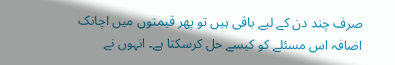صرف چند دن کے لیے باقی ہیں تو پھر قیمتوں میں اچانک اضافہ اس مسئلے کو کیسے حل کرسکتا ہے۔ انہوں نے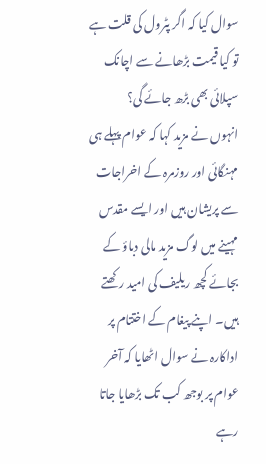سوال کیا کہ اگر پٹرول کی قلت ہے تو کیا قیمت بڑھانے سے اچانک سپلائی بھی بڑھ جائے گی؟
انہوں نے مزید کہا کہ عوام پہلے ہی مہنگائی اور روزمرہ کے اخراجات سے پریشان ہیں اور ایسے مقدس مہینے میں لوگ مزید مالی دباؤ کے بجائے کچھ ریلیف کی امید رکھتے ہیں۔ اپنے پیغام کے اختتام پر اداکارہ نے سوال اٹھایا کہ آخر عوام پر بوجھ کب تک بڑھایا جاتا رہے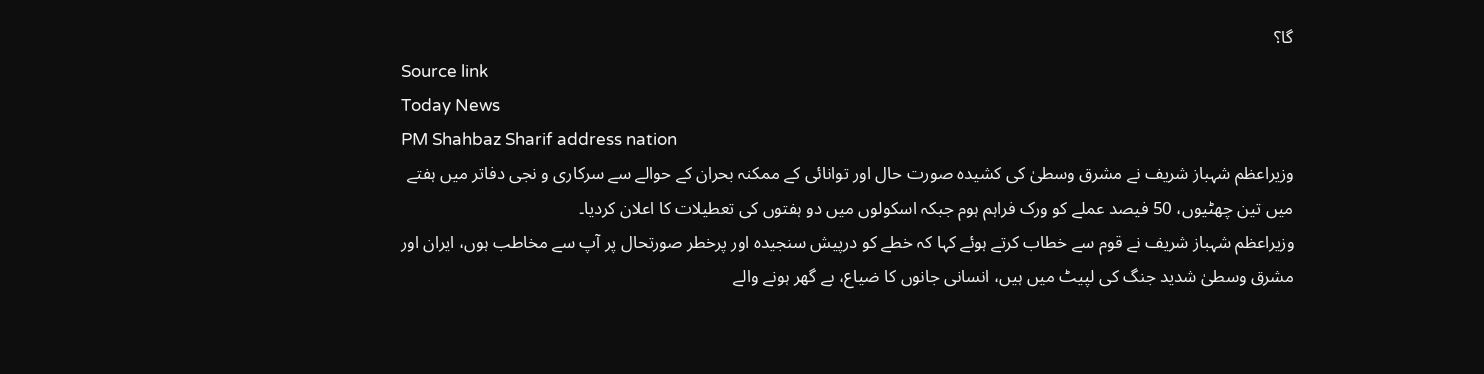گا؟
Source link
Today News
PM Shahbaz Sharif address nation
وزیراعظم شہباز شریف نے مشرق وسطیٰ کی کشیدہ صورت حال اور توانائی کے ممکنہ بحران کے حوالے سے سرکاری و نجی دفاتر میں ہفتے میں تین چھٹیوں، 50 فیصد عملے کو ورک فراہم ہوم جبکہ اسکولوں میں دو ہفتوں کی تعطیلات کا اعلان کردیا۔
وزیراعظم شہباز شریف نے قوم سے خطاب کرتے ہوئے کہا کہ خطے کو درپیش سنجیدہ اور پرخطر صورتحال پر آپ سے مخاطب ہوں، ایران اور مشرق وسطیٰ شدید جنگ کی لپیٹ میں ہیں، انسانی جانوں کا ضیاع، بے گھر ہونے والے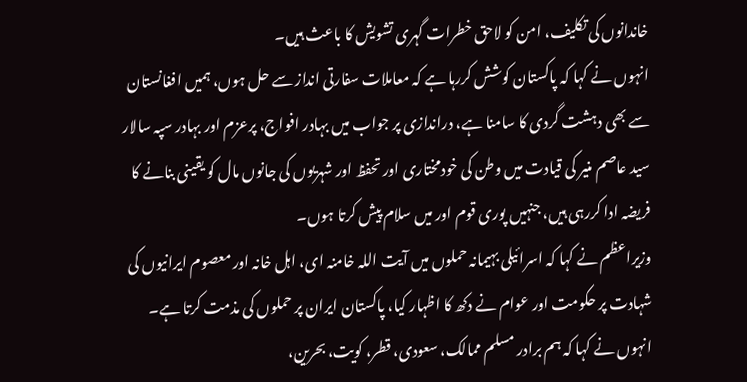خاندانوں کی تکلیف، امن کو لاحق خطرات گہری تشویش کا باعث ہیں۔
انہوں نے کہا کہ پاکستان کوشش کررہا ہے کہ معاملات سفارتی انداز سے حل ہوں، ہمیں افغانستان سے بھی دہشت گردی کا سامنا ہے، دراندازی پر جواب میں بہادر افواج، پرعزم اور بہادر سپہ سالار سید عاصم منیر کی قیادت میں وطن کی خودمختاری اور تحفظ اور شہریوں کی جانوں مال کو یقینی بنانے کا فریضہ ادا کررہی ہیں، جنہیں پوری قوم اور میں سلام پیش کرتا ہوں۔
وزیراعظم نے کہا کہ اسرائیلی بہیمانہ حملوں میں آیت اللہ خامنہ ای، اہل خانہ اور معصوم ایرانیوں کی شہادت پر حکومت اور عوام نے دکھ کا اظہار کیا، پاکستان ایران پر حملوں کی مذمت کرتا ہے۔
انہوں نے کہا کہ ہم برادر مسلم ممالک، سعودی، قطر، کویت، بحرین،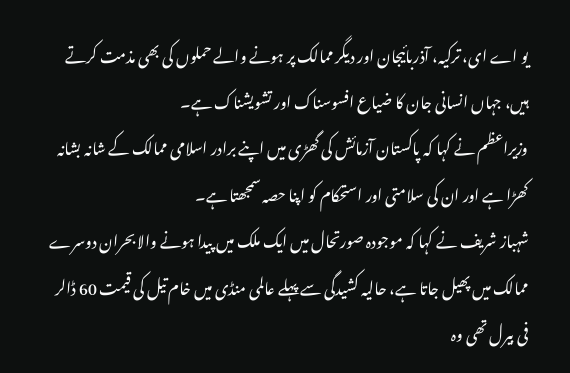یو اے ای، ترکیہ، آذربائیجان اور دیگر ممالک پر ہونے والے حملوں کی بھی مذمت کرتے ہیں، جہاں انسانی جان کا ضیاع افسوسناک اور تشویشناک ہے۔
وزیراعظم نے کہا کہ پاکستان آزمائش کی گھڑی میں اپنے برادر اسلامی ممالک کے شانہ بشانہ کھڑا ہے اور ان کی سلامتی اور استحکام کو اپنا حصہ سمجھتا ہے۔
شہباز شریف نے کہا کہ موجودہ صورتحال میں ایک ملک میں پیدا ہونے والا بحران دوسرے ممالک میں پھیل جاتا ہے، حالیہ کشیدگی سے پہلے عالمی منڈی میں خام تیل کی قیمت 60 ڈالر فی بیرل تھی وہ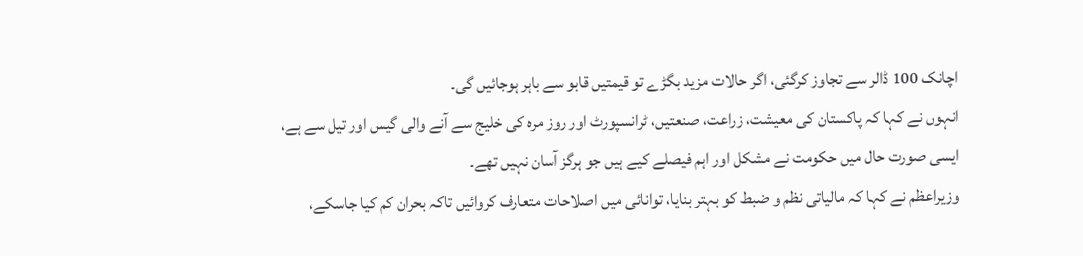اچانک 100 ڈالر سے تجاوز کرگئی، اگر حالات مزید بگڑے تو قیمتیں قابو سے باہر ہوجائیں گی۔
انہوں نے کہا کہ پاکستان کی معیشت، زراعت، صنعتیں، ٹرانسپورٹ اور روز مرہ کی خلیج سے آنے والی گیس اور تیل سے ہے، ایسی صورت حال میں حکومت نے مشکل اور اہم فیصلے کیے ہیں جو ہرگز آسان نہیں تھے۔
وزیراعظم نے کہا کہ مالیاتی نظم و ضبط کو بہتر بنایا، توانائی میں اصلاحات متعارف کروائیں تاکہ بحران کم کیا جاسکے،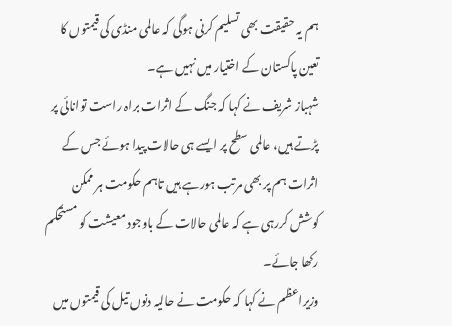ہم یہ حقیقت بھی تسلیم کرنی ہوگی کہ عالمی منڈی کی قیمتوں کا تعین پاکستان کے اختیار میں نہیں ہے۔
شہباز شریف نے کہا کہ جنگ کے اثرات براہ راست توانائی پر پڑتے ہیں، عالمی سطح پر ایسے ہی حالات پیدا ہوئے جس کے اثرات ہم پر بھی مرتب ہورہے ہیں تاہم حکومت ہر ممکن کوشش کررہی ہے کہ عالمی حالات کے باوجود معیشت کو مستحکم رکھا جائے۔
وزیراعظم نے کہا کہ حکومت نے حالیہ دنوں تیل کی قیمتوں میں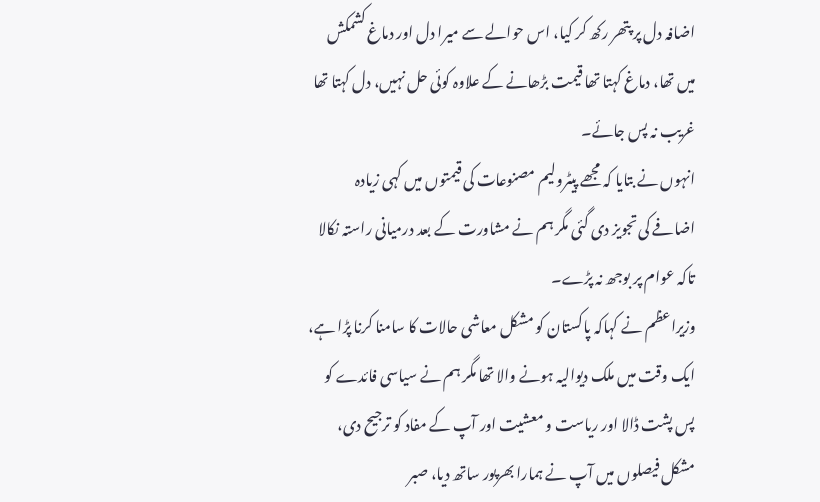اضافہ دل پر پتھر رکھ کر کیا، اس حوالے سے میرا دل اور دماغ کشمکش میں تھا، دماغ کہتا تھا قیمت بڑھانے کے علاوہ کوئی حل نہیں، دل کہتا تھا غریب نہ پس جائے۔
انہوں نے بتایا کہ مجھے پیٹرولیم مصنوعات کی قیمتوں میں کہی زیادہ اضافے کی تجویز دی گئی مگر ہم نے مشاورت کے بعد درمیانی راستہ نکالا تاکہ عوام پر بوجھ نہ پڑے۔
وزیراعظم نے کہاکہ پاکستان کو مشکل معاشی حالات کا سامنا کرنا پڑا ہے، ایک وقت میں ملک دیوالیہ ہونے والا تھا مگر ہم نے سیاسی فائدے کو پس پشت ڈالا اور ریاست و معشیت اور آپ کے مفاد کو ترجیح دی، مشکل فیصلوں میں آپ نے ہمارا بھرپور ساتھ دیا، صبر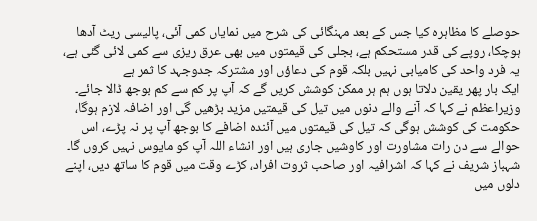حوصلے کا مظاہرہ کیا جس کے بعد مہنگائی کی شرح میں نمایاں کمی آئی، پالیسی ریٹ آدھا ہوچکا، روپے کی قدر مستحکم ہے، بجلی کی قیمتوں میں بھی عرق ریزی سے کمی لائی گئی ہے، یہ فرد واحد کی کامیابی نہیں بلکہ قوم کی دعاؤں اور مشترکہ جدوجہد کا ثمر ہے
ایک بار پھر یقین دلاتا ہوں ہم ہر ممکن کوشش کریں گے کہ آپ پر کم سے کم بوجھ ڈالا جائے۔
وزیراعظم نے کہا کہ آنے والے دنوں میں تیل کی قیمتیں مزید بڑھیں گی اور اضافہ لازم ہوگا، حکومت کی کوشش ہوگی کہ تیل کی قیمتوں میں آئندہ اضافے کا بوجھ آپ پر نہ پڑے، اس حوالے سے دن رات مشاورت اور کاوشیں جاری ہیں اور انشاء اللہ آپ کو مایوس نہیں کروں گا۔
شہباز شریف نے کہا کہ اشرافیہ اور صاحب ثروت افراد، کڑے وقت میں قوم کا ساتھ دیں، اپنے دلوں میں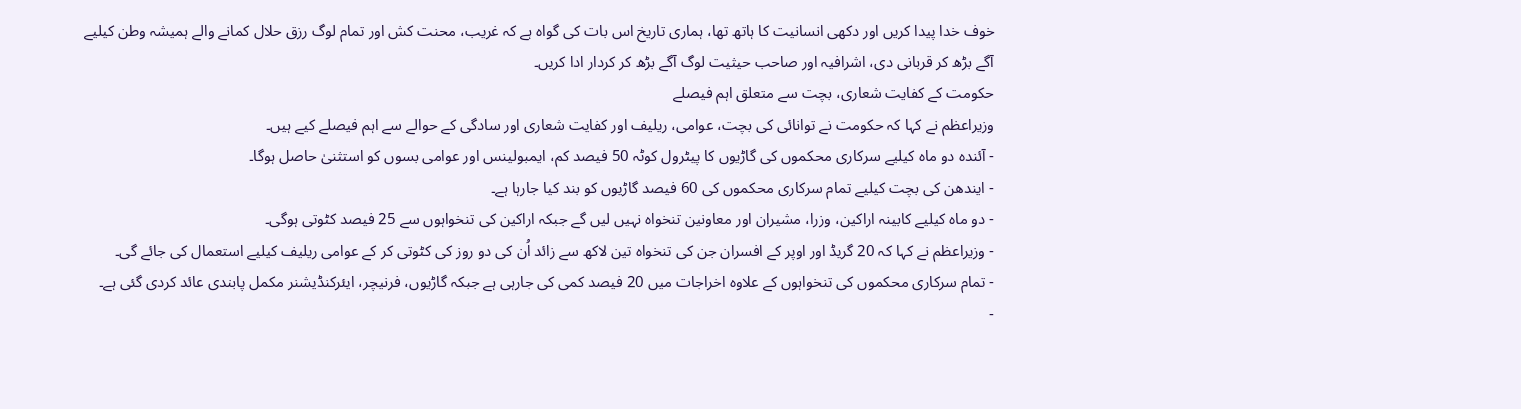خوف خدا پیدا کریں اور دکھی انسانیت کا ہاتھ تھا، ہماری تاریخ اس بات کی گواہ ہے کہ غریب، محنت کش اور تمام لوگ رزق حلال کمانے والے ہمیشہ وطن کیلیے آگے بڑھ کر قربانی دی، اشرافیہ اور صاحب حیثیت لوگ آگے بڑھ کر کردار ادا کریں۔
حکومت کے کفایت شعاری، بچت سے متعلق اہم فیصلے
وزیراعظم نے کہا کہ حکومت نے توانائی کی بچت، عوامی، ریلیف اور کفایت شعاری اور سادگی کے حوالے سے اہم فیصلے کیے ہیں۔
- آئندہ دو ماہ کیلیے سرکاری محکموں کی گاڑیوں کا پیٹرول کوٹہ 50 فیصد کم، ایمبولینس اور عوامی بسوں کو استثنیٰ حاصل ہوگا۔
- ایندھن کی بچت کیلیے تمام سرکاری محکموں کی 60 فیصد گاڑیوں کو بند کیا جارہا ہے۔
- دو ماہ کیلیے کابینہ اراکین، وزرا، مشیران اور معاونین تنخواہ نہیں لیں گے جبکہ اراکین کی تنخواہوں سے 25 فیصد کٹوتی ہوگی۔
- وزیراعظم نے کہا کہ 20 گریڈ اور اوپر کے افسران جن کی تنخواہ تین لاکھ سے زائد اُن کی دو روز کی کٹوتی کر کے عوامی ریلیف کیلیے استعمال کی جائے گی۔
- تمام سرکاری محکموں کی تنخواہوں کے علاوہ اخراجات میں 20 فیصد کمی کی جارہی ہے جبکہ گاڑیوں، فرنیچر، ایئرکنڈیشنر مکمل پابندی عائد کردی گئی ہے۔
-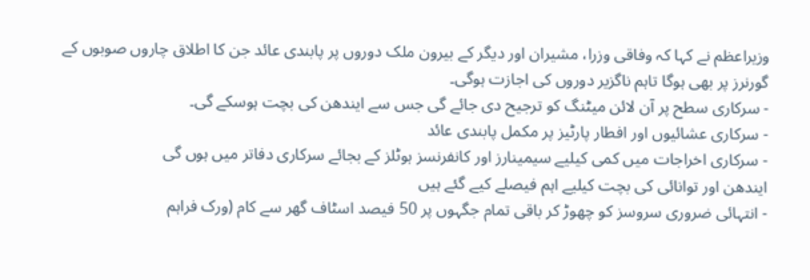وزیراعظم نے کہا کہ وفاقی وزرا، مشیران اور دیگر کے بیرون ملک دوروں پر پابندی عائد جن کا اطلاق چاروں صوبوں کے گورنرز پر بھی ہوگا تاہم ناگزیر دوروں کی اجازت ہوگی۔
- سرکاری سطح پر آن لائن میٹنگ کو ترجیح دی جائے گی جس سے ایندھن کی بچت ہوسکے گی۔
- سرکاری عشائیوں اور افطار پارٹیز پر مکمل پابندی عائد
- سرکاری اخراجات میں کمی کیلیے سیمینارز اور کانفرنسز ہوٹلز کے بجائے سرکاری دفاتر میں ہوں گی
ایندھن اور توانائی کی بچت کیلیے اہم فیصلے کیے گئے ہیں
- انتہائی ضروری سروسز کو چھوڑ کر باقی تمام جگہوں پر 50 فیصد اسٹاف گھر سے کام (ورک فراہم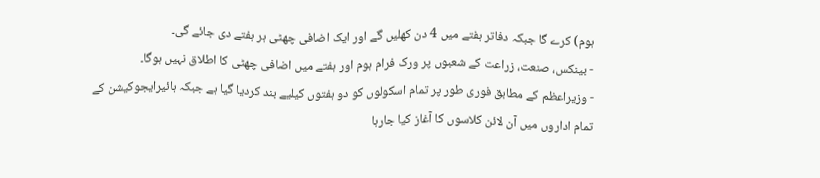ہوم) کرے گا جبکہ دفاتر ہفتے میں 4 دن کھلیں گے اور ایک اضافی چھٹی ہر ہفتے دی جائے گی۔
- بینکس، صنعت، زراعت کے شعبوں پر ورک فرام ہوم اور ہفتے میں اضافی چھٹی کا اطلاق نہیں ہوگا۔
- وزیراعظم کے مطابق فوری طور پر تمام اسکولوں کو دو ہفتوں کیلیے بند کردیا گیا ہے جبکہ ہائیرایجوکیشن کے تمام اداروں میں آن لائن کلاسوں کا آغاز کیا جارہا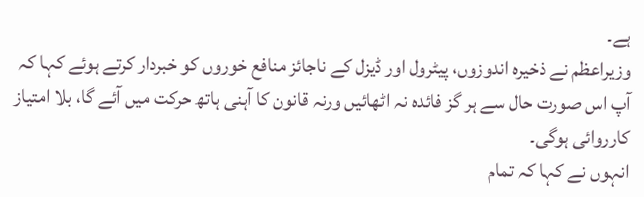ہے۔
وزیراعظم نے ذخیرہ اندوزوں، پیٹرول اور ڈیزل کے ناجائز منافع خوروں کو خبردار کرتے ہوئے کہا کہ آپ اس صورت حال سے ہر گز فائدہ نہ اٹھائیں ورنہ قانون کا آہنی ہاتھ حرکت میں آئے گا، بلا امتیاز کارروائی ہوگی۔
انہوں نے کہا کہ تمام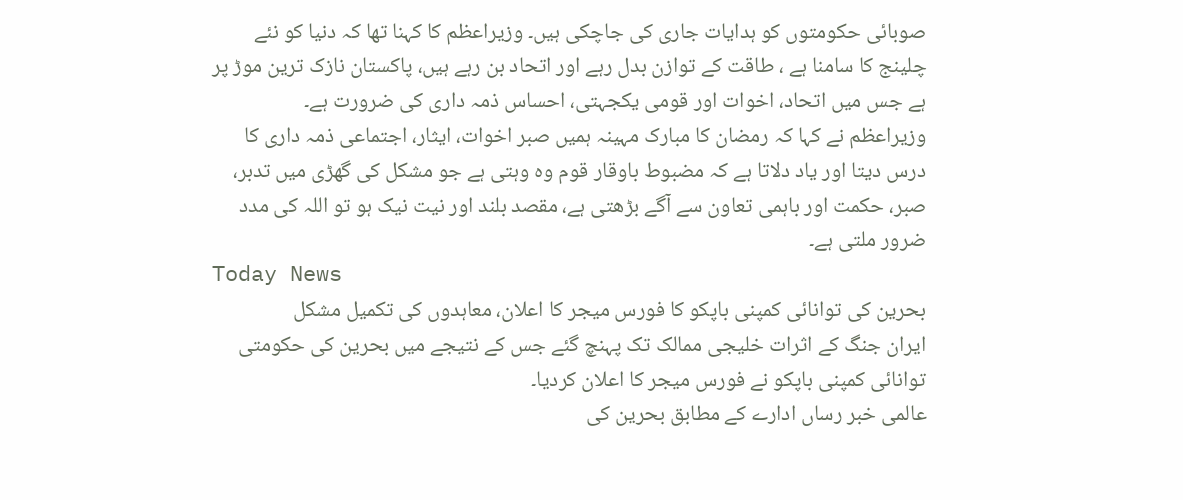صوبائی حکومتوں کو ہدایات جاری کی جاچکی ہیں۔ وزیراعظم کا کہنا تھا کہ دنیا کو نئے چلینج کا سامنا ہے ، طاقت کے توازن بدل رہے اور اتحاد بن رہے ہیں، پاکستان نازک ترین موڑ پر ہے جس میں اتحاد، اخوات اور قومی یکجہتی، احساس ذمہ داری کی ضرورت ہے۔
وزیراعظم نے کہا کہ رمضان کا مبارک مہینہ ہمیں صبر اخوات، ایثار، اجتماعی ذمہ داری کا درس دیتا اور یاد دلاتا ہے کہ مضبوط باوقار قوم وہ وہتی ہے جو مشکل کی گھڑی میں تدبر، صبر، حکمت اور باہمی تعاون سے آگے بڑھتی ہے، مقصد بلند اور نیت نیک ہو تو اللہ کی مدد ضرور ملتی ہے۔
Today News
بحرین کی توانائی کمپنی باپکو کا فورس میجر کا اعلان، معاہدوں کی تکمیل مشکل
ایران جنگ کے اثرات خلیجی ممالک تک پہنچ گئے جس کے نتیجے میں بحرین کی حکومتی توانائی کمپنی باپکو نے فورس میجر کا اعلان کردیا۔
عالمی خبر رساں ادارے کے مطابق بحرین کی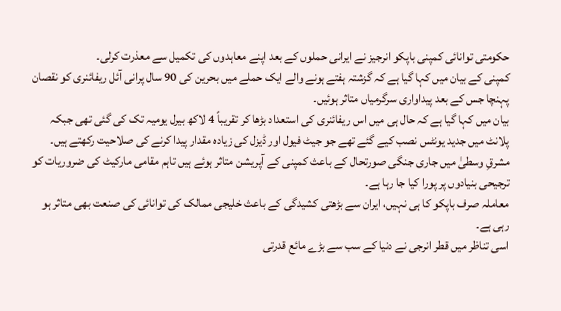حکومتی توانائی کمپنی باپکو انرجیز نے ایرانی حملوں کے بعد اپنے معاہدوں کی تکمیل سے معذرت کرلی۔
کمپنی کے بیان میں کہا گیا ہے کہ گزشتہ ہفتے ہونے والے ایک حملے میں بحرین کی 90 سال پرانی آئل ریفائنری کو نقصان پہنچا جس کے بعد پیداواری سرگرمیاں متاثر ہوئیں۔
بیان میں کہا گیا ہے کہ حال ہی میں اس ریفائنری کی استعداد بڑھا کر تقریباً 4 لاکھ بیرل یومیہ تک کی گئی تھی جبکہ پلانٹ میں جدید یونٹس نصب کیے گئے تھے جو جیٹ فیول اور ڈیزل کی زیادہ مقدار پیدا کرنے کی صلاحیت رکھتے ہیں۔
مشرقِ وسطیٰ میں جاری جنگی صورتحال کے باعث کمپنی کے آپریشن متاثر ہوئے ہیں تاہم مقامی مارکیٹ کی ضروریات کو ترجیحی بنیادوں پر پورا کیا جا رہا ہے۔
معاملہ صرف باپکو کا ہی نہیں، ایران سے بڑھتی کشیدگی کے باعث خلیجی ممالک کی توانائی کی صنعت بھی متاثر ہو رہی ہے۔
اسی تناظر میں قطر انرجی نے دنیا کے سب سے بڑے مائع قدرتی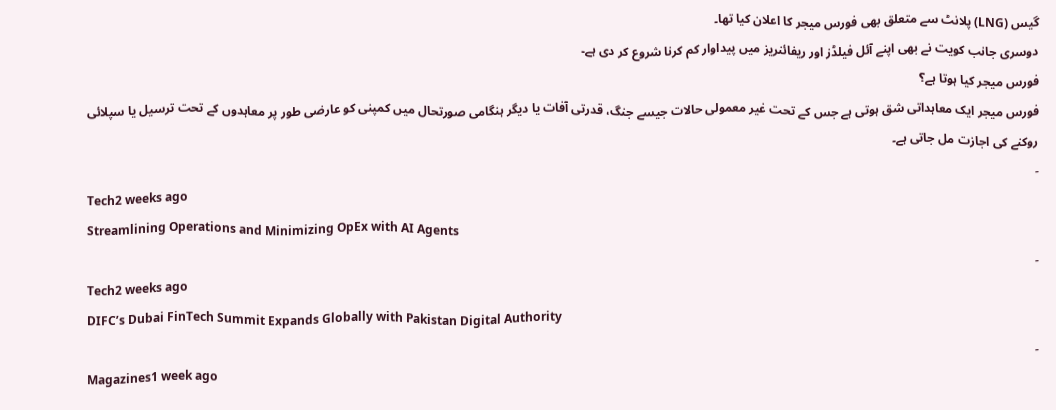گیس (LNG) پلانٹ سے متعلق بھی فورس میجر کا اعلان کیا تھا۔
دوسری جانب کویت نے بھی اپنے آئل فیلڈز اور ریفائنریز میں پیداوار کم کرنا شروع کر دی ہے۔
فورس میجر کیا ہوتا ہے؟
فورس میجر ایک معاہداتی شق ہوتی ہے جس کے تحت غیر معمولی حالات جیسے جنگ، قدرتی آفات یا دیگر ہنگامی صورتحال میں کمپنی کو عارضی طور پر معاہدوں کے تحت ترسیل یا سپلائی روکنے کی اجازت مل جاتی ہے۔
-
Tech2 weeks ago
Streamlining Operations and Minimizing OpEx with AI Agents
-
Tech2 weeks ago
DIFC’s Dubai FinTech Summit Expands Globally with Pakistan Digital Authority
-
Magazines1 week ago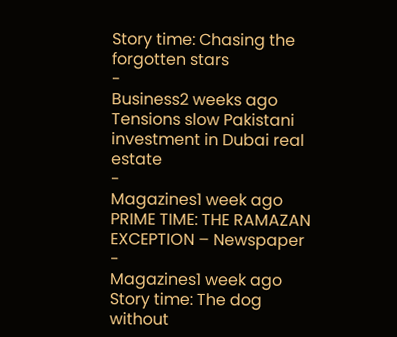Story time: Chasing the forgotten stars
-
Business2 weeks ago
Tensions slow Pakistani investment in Dubai real estate
-
Magazines1 week ago
PRIME TIME: THE RAMAZAN EXCEPTION – Newspaper
-
Magazines1 week ago
Story time: The dog without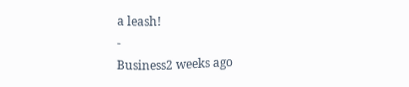a leash!
-
Business2 weeks ago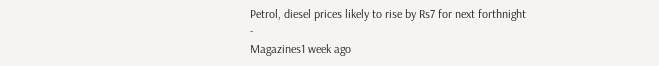Petrol, diesel prices likely to rise by Rs7 for next forthnight
-
Magazines1 week ago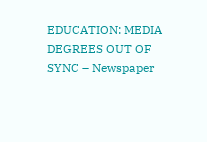EDUCATION: MEDIA DEGREES OUT OF SYNC – Newspaper